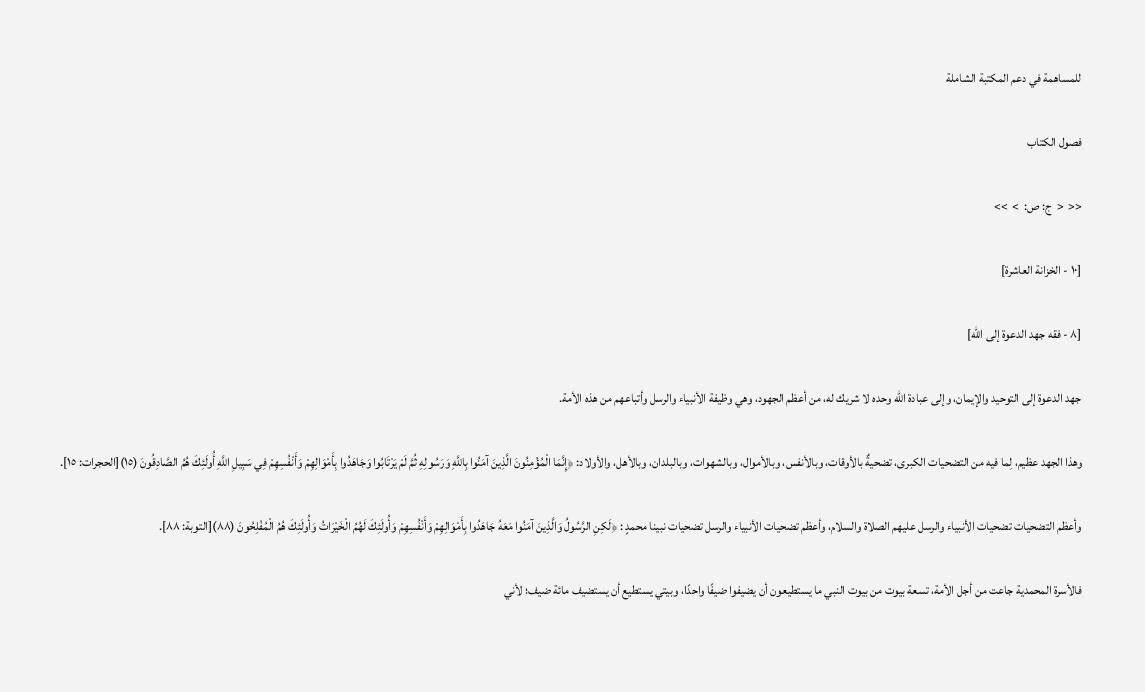للمساهمة في دعم المكتبة الشاملة

فصول الكتاب

<<  <  ج: ص:  >  >>

[١٠ - الخزانة العاشرة]

[٨ - فقه جهد الدعوة إلى الله]

جهد الدعوة إلى التوحيد والإيمان، وإلى عبادة الله وحده لا شريك له، من أعظم الجهود، وهي وظيفة الأنبياء والرسل وأتباعهم من هذه الأمة.

وهذا الجهد عظيم، لِما فيه من التضحيات الكبرى، تضحيةٌ بالأوقات، وبالأنفس، وبالأموال، وبالشهوات، وبالبلدان، وبالأهل، والأولاد: ﴿إِنَّمَا الْمُؤْمِنُونَ الَّذِينَ آمَنُوا بِاللَّهِ وَرَسُولِهِ ثُمَّ لَمْ يَرْتَابُوا وَجَاهَدُوا بِأَمْوَالِهِمْ وَأَنْفُسِهِمْ فِي سَبِيلِ اللَّهِ أُولَئِكَ هُمُ الصَّادِقُونَ (١٥)[الحجرات: ١٥].

وأعظم التضحيات تضحيات الأنبياء والرسل عليهم الصلاة والسلام، وأعظم تضحيات الأنبياء والرسل تضحيات نبينا محمدٍ : ﴿لَكِنِ الرَّسُولُ وَالَّذِينَ آمَنُوا مَعَهُ جَاهَدُوا بِأَمْوَالِهِمْ وَأَنْفُسِهِمْ وَأُولَئِكَ لَهُمُ الْخَيْرَاتُ وَأُولَئِكَ هُمُ الْمُفْلِحُونَ (٨٨)[التوبة: ٨٨].

فالأسرة المحمدية جاعت من أجل الأمة، تسعة بيوت من بيوت النبي ما يستطيعون أن يضيفوا ضيفًا واحدًا، وبيتي يستطيع أن يستضيف مائة ضيف؛ لأني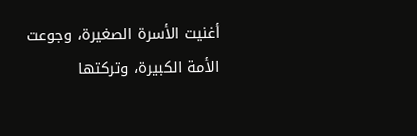أغنيت الأسرة الصغيرة، وجوعت الأمة الكبيرة، وتركتها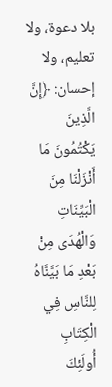بلا دعوة، ولا تعليم، ولا إحسان: ﴿إِنَّ الَّذِينَ يَكْتُمُونَ مَا أَنْزَلْنَا مِنَ الْبَيِّنَاتِ وَالْهُدَى مِنْ بَعْدِ مَا بَيَّنَّاهُ لِلنَّاسِ فِي الْكِتَابِ أُولَئِكَ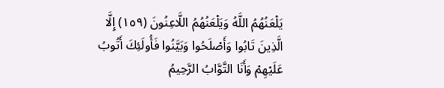يَلْعَنُهُمُ اللَّهُ وَيَلْعَنُهُمُ اللَّاعِنُونَ (١٥٩) إِلَّا الَّذِينَ تَابُوا وَأَصْلَحُوا وَبَيَّنُوا فَأُولَئِكَ أَتُوبُ عَلَيْهِمْ وَأَنَا التَّوَّابُ الرَّحِيمُ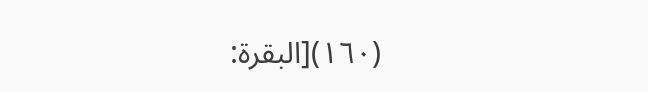(١٦٠)[البقرة: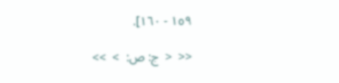١٥٩ - ١٦٠].

<<  <  ج: ص:  >  >>